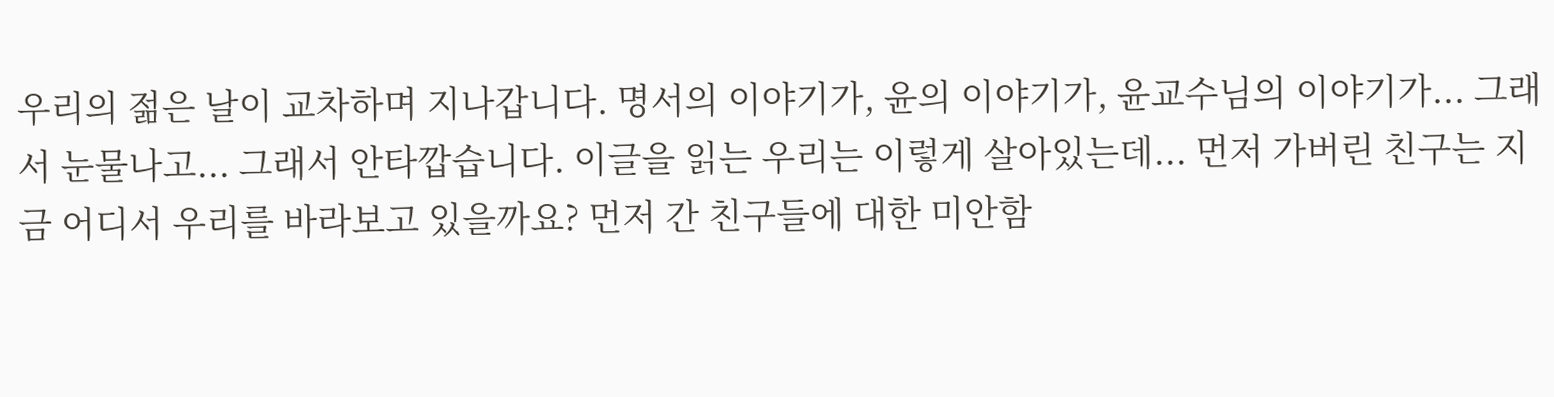우리의 젊은 날이 교차하며 지나갑니다. 명서의 이야기가, 윤의 이야기가, 윤교수님의 이야기가... 그래서 눈물나고... 그래서 안타깝습니다. 이글을 읽는 우리는 이렇게 살아있는데... 먼저 가버린 친구는 지금 어디서 우리를 바라보고 있을까요? 먼저 간 친구들에 대한 미안함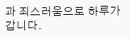과 죄스러움으로 하루가 갑니다.